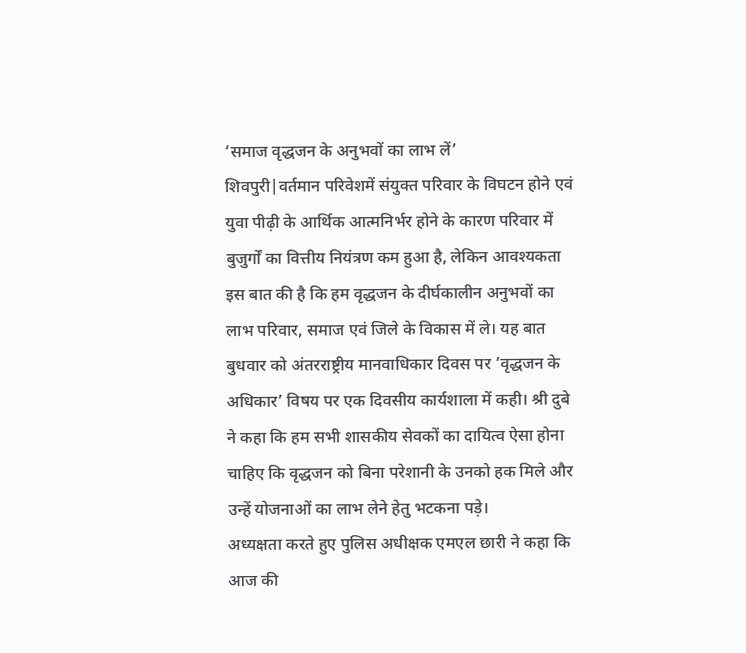‘समाज वृद्धजन के अनुभवों का लाभ लें’
शिवपुरी|वर्तमान परिवेशमें संयुक्त परिवार के विघटन होने एवं युवा पीढ़ी के आर्थिक आत्मनिर्भर होने के कारण परिवार में बुजुर्गों का वित्तीय नियंत्रण कम हुआ है, लेकिन आवश्यकता इस बात की है कि हम वृद्धजन के दीर्घकालीन अनुभवों का लाभ परिवार, समाज एवं जिले के विकास में ले। यह बात बुधवार को अंतरराष्ट्रीय मानवाधिकार दिवस पर ’वृद्धजन के अधिकार’ विषय पर एक दिवसीय कार्यशाला में कही। श्री दुबे ने कहा कि हम सभी शासकीय सेवकों का दायित्व ऐसा होना चाहिए कि वृद्धजन को बिना परेशानी के उनको हक मिले और उन्हें योजनाओं का लाभ लेने हेतु भटकना पड़े।
अध्यक्षता करते हुए पुलिस अधीक्षक एमएल छारी ने कहा कि आज की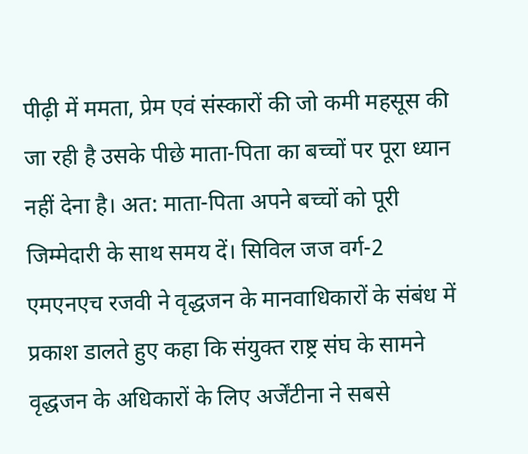पीढ़ी में ममता, प्रेम एवं संस्कारों की जो कमी महसूस की जा रही है उसके पीछे माता-पिता का बच्चों पर पूरा ध्यान नहीं देना है। अत: माता-पिता अपने बच्चों को पूरी जिम्मेदारी के साथ समय दें। सिविल जज वर्ग-2 एमएनएच रजवी ने वृद्धजन के मानवाधिकारों के संबंध में प्रकाश डालते हुए कहा कि संयुक्त राष्ट्र संघ के सामने वृद्धजन के अधिकारों के लिए अर्जेंटीना ने सबसे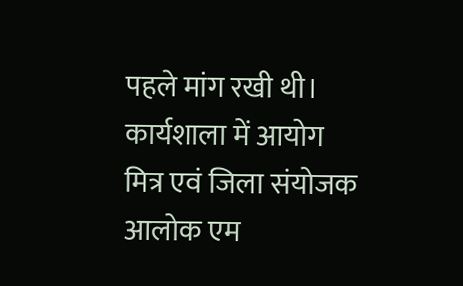पहले मांग रखी थी। कार्यशाला में आयोग मित्र एवं जिला संयोजक आलोक एम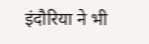इंदौरिया ने भी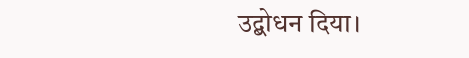उद्बोधन दिया।